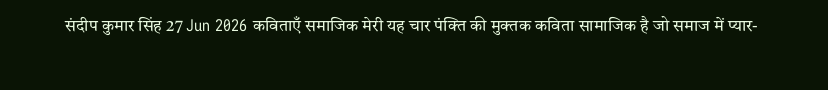संदीप कुमार सिंह 27 Jun 2026 कविताएँ समाजिक मेरी यह चार पंक्ति की मुक्तक कविता सामाजिक है जो समाज में प्यार-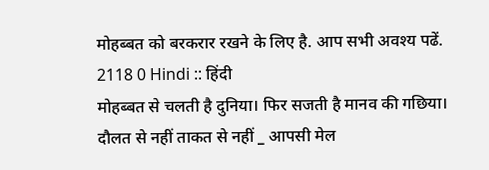मोहब्बत को बरकरार रखने के लिए है. आप सभी अवश्य पढें. 2118 0 Hindi :: हिंदी
मोहब्बत से चलती है दुनिया। फिर सजती है मानव की गछिया। दौलत से नहीं ताकत से नहीं _ आपसी मेल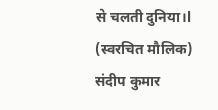से चलती दुनिया।l (स्वरचित मौलिक) संदीप कुमार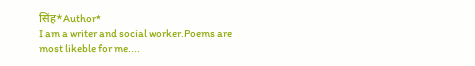सिंह*Author*
I am a writer and social worker.Poems are most likeble for me....